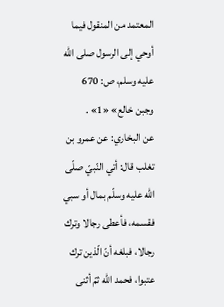المعتمد من المنقول فيما أوحي إلى الرسول صلى الله عليه وسلم، ص: 670
وجبن خالع» «1» .
عن البخاري: عن عمرو بن تغلب قال: أتي النّبيّ صلّى اللّه عليه وسلّم بمال أو سبي فقسمه، فأعطى رجالا وترك رجالا، فبلغه أنّ الّذين ترك عتبوا، فحمد اللّه ثمّ أثنى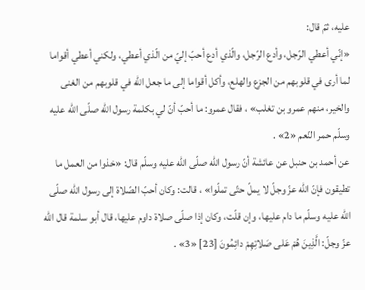عليه، ثمّ قال:
«إنّي أعطي الرّجل، وأدع الرّجل، والّذي أدع أحبّ إليّ من الّذي أعطي، ولكني أعطي أقواما لما أرى في قلوبهم من الجزع والهلع، وأكل أقواما إلى ما جعل اللّه في قلوبهم من الغنى والخير، منهم عمرو بن تغلب» ، فقال عمرو: ما أحبّ أنّ لي بكلمة رسول اللّه صلّى اللّه عليه وسلّم حمر النّعم «2» .
عن أحمد بن حنبل عن عائشة أنّ رسول اللّه صلّى اللّه عليه وسلّم قال: «خذوا من العمل ما تطيقون فإنّ اللّه عزّ وجلّ لا يملّ حتّى تملّوا» ، قالت: وكان أحبّ الصّلاة إلى رسول اللّه صلّى اللّه عليه وسلّم ما دام عليها، وإن قلّت، وكان إذا صلّى صلاة داوم عليها، قال أبو سلمة قال اللّه عزّ وجلّ: الَّذِينَ هُمْ عَلى صَلاتِهِمْ دائِمُونَ [23] «3» .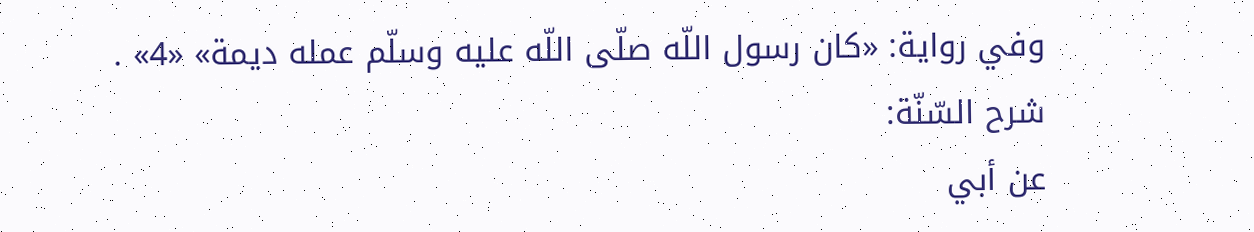وفي رواية: «كان رسول اللّه صلّى اللّه عليه وسلّم عمله ديمة» «4» .
شرح السّنّة:
عن أبي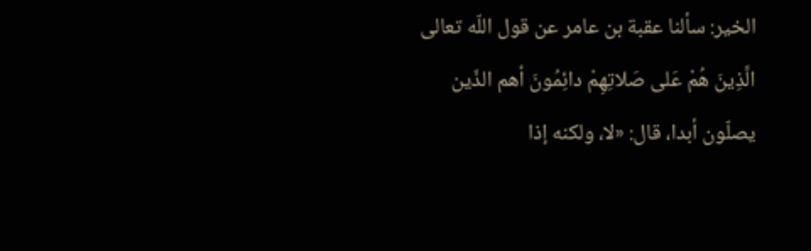الخير: سألنا عقبة بن عامر عن قول اللّه تعالى الَّذِينَ هُمْ عَلى صَلاتِهِمْ دائِمُونَ أهم الذّين يصلّون أبدا، قال: «لا، ولكنه إذا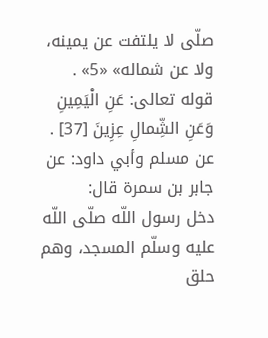صلّى لا يلتفت عن يمينه، ولا عن شماله» «5» .
قوله تعالى: عَنِ الْيَمِينِ وَعَنِ الشِّمالِ عِزِينَ [37] .
عن مسلم وأبي داود: عن جابر بن سمرة قال:
دخل رسول اللّه صلّى اللّه عليه وسلّم المسجد، وهم حلق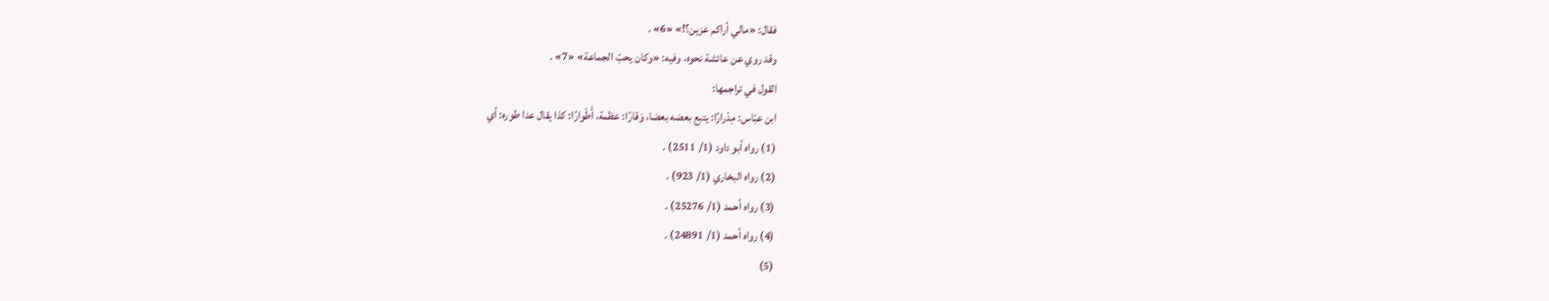فقال: «مالي أراكم عزين؟!» «6» .
وقد روي عن عائشة نحوه، وفيه: «وكان يحبّ الجماعة» «7» .
القول في تراجمها:
ابن عبّاس: مِدْرارًا: يتبع بعضه بعضا، وَقارًا: عظمة، أَطْوارًا: كذا يقال عدا طوره: أي
(1) رواه أبو داود (1/ 2511) .
(2) رواه البخاري (1/ 923) .
(3) رواه أحمد (1/ 25276) .
(4) رواه أحمد (1/ 24891) .
(5)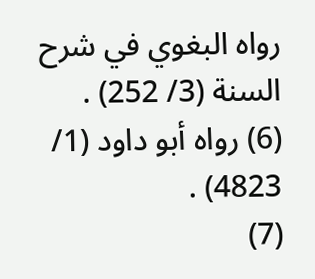رواه البغوي في شرح السنة (3/ 252) .
(6) رواه أبو داود (1/ 4823) .
(7)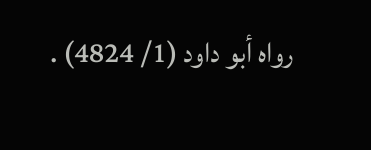رواه أبو داود (1/ 4824) .